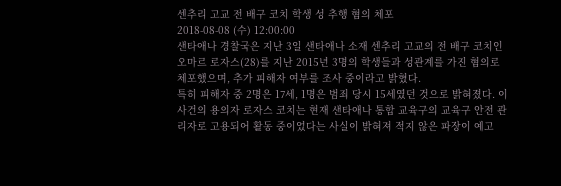센추리 고교 전 배구 코치 학생 성 추행 혐의 체포
2018-08-08 (수) 12:00:00
샌타애나 경찰국은 지난 3일 샌타애나 소재 센추리 고교의 전 배구 코치인 오마르 로자스(28)를 지난 2015년 3명의 학생들과 성관계를 가진 혐의로 체포했으며, 추가 피해자 여부를 조사 중이라고 밝혔다.
특히 피해자 중 2명은 17세, 1명은 범죄 당시 15세였던 것으로 밝혀졌다. 이 사건의 용의자 로자스 코치는 현재 샌타애나 통합 교육구의 교육구 안전 관리자로 고용되어 활동 중이었다는 사실이 밝혀져 적지 않은 파장이 예고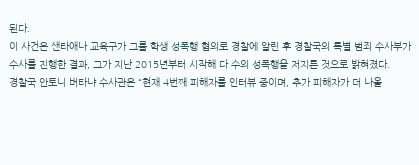된다.
이 사건은 샌타애나 교육구가 그를 학생 성폭행 혐의로 경찰에 알린 후 경찰국의 특별 범죄 수사부가 수사를 진행한 결과, 그가 지난 2015년부터 시작해 다 수의 성폭행을 저지른 것으로 밝혀졌다.
경찰국 안토니 버타냐 수사관은 “현재 4번째 피해자를 인터뷰 중이며, 추가 피해자가 더 나올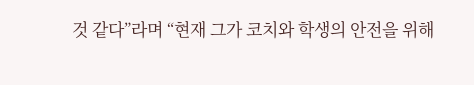것 같다”라며 “현재 그가 코치와 학생의 안전을 위해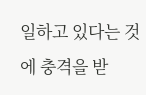일하고 있다는 것에 충격을 받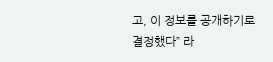고, 이 정보를 공개하기로 결정했다” 라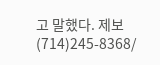고 말했다. 제보 (714)245-8368/